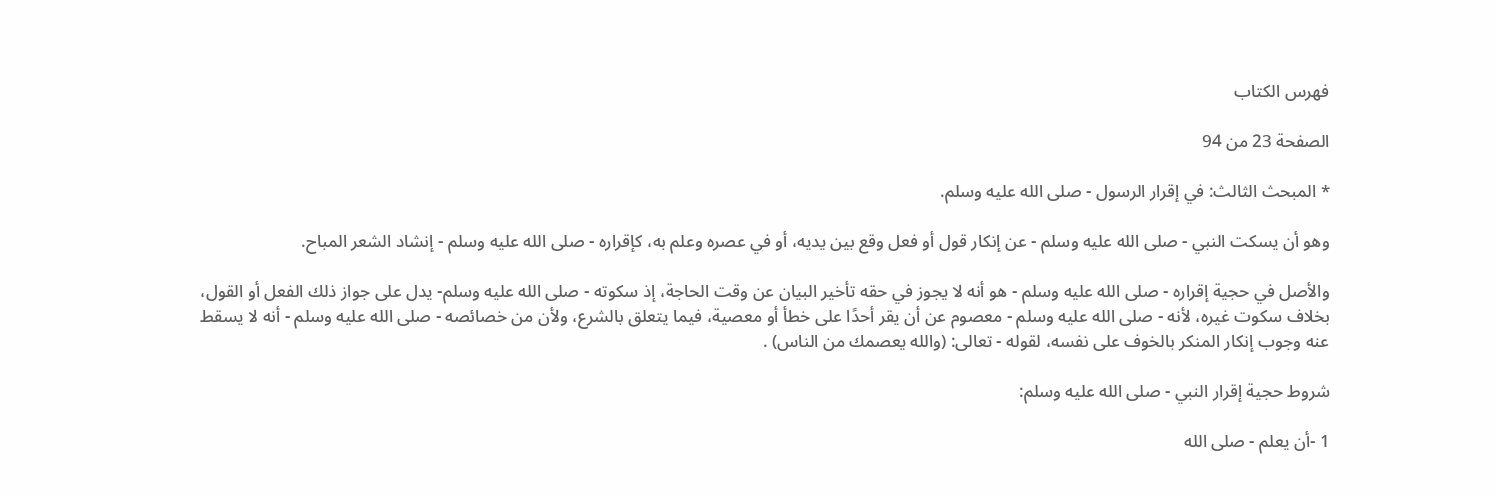فهرس الكتاب

الصفحة 23 من 94

* المبحث الثالث: في إقرار الرسول - صلى الله عليه وسلم.

وهو أن يسكت النبي - صلى الله عليه وسلم - عن إنكار قول أو فعل وقع بين يديه، أو في عصره وعلم به، كإقراره - صلى الله عليه وسلم - إنشاد الشعر المباح.

والأصل في حجية إقراره - صلى الله عليه وسلم - هو أنه لا يجوز في حقه تأخير البيان عن وقت الحاجة، إذ سكوته - صلى الله عليه وسلم- يدل على جواز ذلك الفعل أو القول، بخلاف سكوت غيره، لأنه - صلى الله عليه وسلم - معصوم عن أن يقر أحدًا على خطأ أو معصية، فيما يتعلق بالشرع، ولأن من خصائصه - صلى الله عليه وسلم - أنه لا يسقط عنه وجوب إنكار المنكر بالخوف على نفسه، لقوله - تعالى: (والله يعصمك من الناس) .

شروط حجية إقرار النبي - صلى الله عليه وسلم:

1 -أن يعلم - صلى الله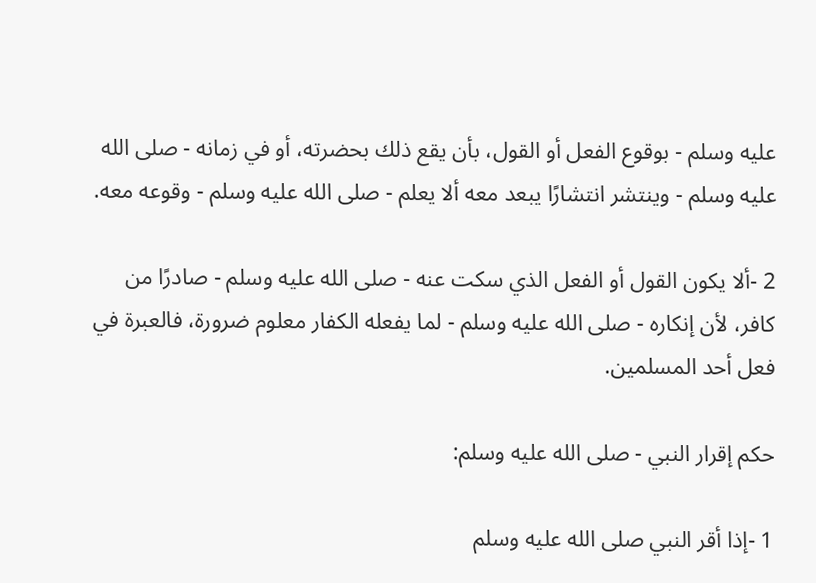عليه وسلم - بوقوع الفعل أو القول، بأن يقع ذلك بحضرته، أو في زمانه - صلى الله عليه وسلم - وينتشر انتشارًا يبعد معه ألا يعلم - صلى الله عليه وسلم - وقوعه معه.

2 -ألا يكون القول أو الفعل الذي سكت عنه - صلى الله عليه وسلم - صادرًا من كافر، لأن إنكاره - صلى الله عليه وسلم - لما يفعله الكفار معلوم ضرورة، فالعبرة في فعل أحد المسلمين.

حكم إقرار النبي - صلى الله عليه وسلم:

1 -إذا أقر النبي صلى الله عليه وسلم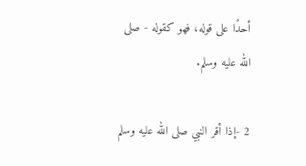أحدًا على قوله، فهو كقوله - صلى الله عليه وسلم.

2 -إذا أقر النبي صلى الله عليه وسلم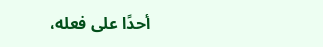أحدًا على فعله،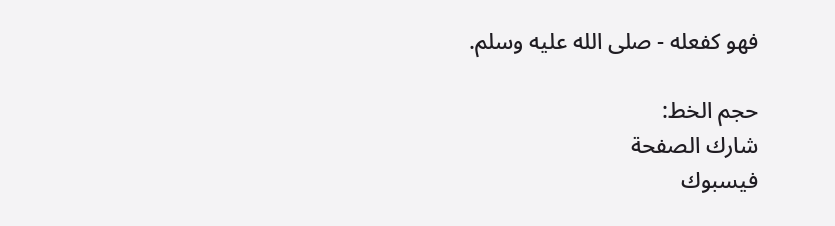فهو كفعله - صلى الله عليه وسلم.

حجم الخط:
شارك الصفحة
فيسبوك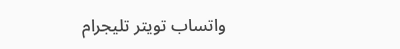واتساب تويتر تليجرام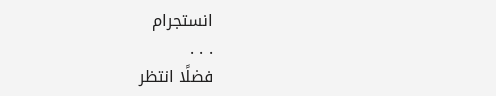انستجرام
. . .
فضلًا انتظر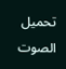تحميل الصوت